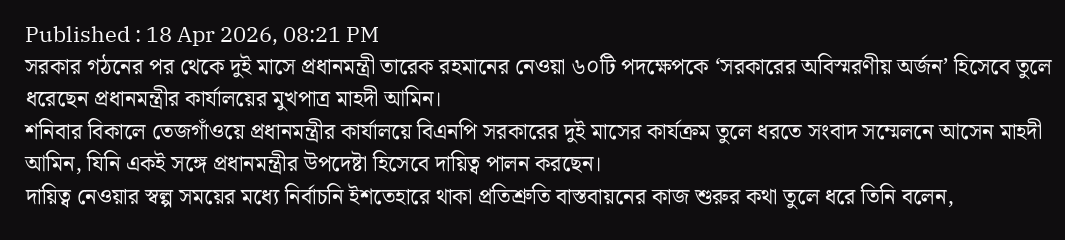Published : 18 Apr 2026, 08:21 PM
সরকার গঠনের পর থেকে দুই মাসে প্রধানমন্ত্রী তারেক রহমানের নেওয়া ৬০টি পদক্ষেপকে ‘সরকারের অবিস্মরণীয় অর্জন’ হিসেবে তুলে ধরেছেন প্রধানমন্ত্রীর কার্যালয়ের মুখপাত্র মাহদী আমিন।
শনিবার বিকালে তেজগাঁওয়ে প্রধানমন্ত্রীর কার্যালয়ে বিএনপি সরকারের দুই মাসের কার্যক্রম তুলে ধরতে সংবাদ সম্মেলনে আসেন মাহদী আমিন, যিনি একই সঙ্গে প্রধানমন্ত্রীর উপদেষ্টা হিসেবে দায়িত্ব পালন করছেন।
দায়িত্ব নেওয়ার স্বল্প সময়ের মধ্যে নির্বাচনি ইশতেহারে থাকা প্রতিশ্রুতি বাস্তবায়নের কাজ শুরুর কথা তুলে ধরে তিনি বলেন,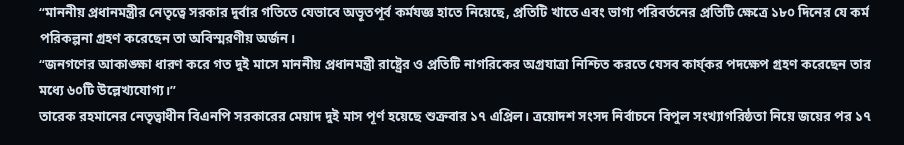“মাননীয় প্রধানমন্ত্রীর নেতৃত্বে সরকার দুর্বার গতিতে যেভাবে অভূতপূর্ব কর্মযজ্ঞ হাতে নিয়েছে, প্রতিটি খাতে এবং ভাগ্য পরিবর্তনের প্রতিটি ক্ষেত্রে ১৮০ দিনের যে কর্ম পরিকল্পনা গ্রহণ করেছেন তা অবিস্মরণীয় অর্জন।
“জনগণের আকাঙ্ক্ষা ধারণ করে গত দুই মাসে মাননীয় প্রধানমন্ত্রী রাষ্ট্রের ও প্রতিটি নাগরিকের অগ্রযাত্রা নিশ্চিত করতে যেসব কার্য্কর পদক্ষেপ গ্রহণ করেছেন তার মধ্যে ৬০টি উল্লেখ্যযোগ্য।”
তারেক রহমানের নেতৃত্বাধীন বিএনপি সরকারের মেয়াদ দুই মাস পূর্ণ হয়েছে শুক্রবার ১৭ এপ্রিল। ত্রয়োদশ সংসদ নির্বাচনে বিপুল সংখ্যাগরিষ্ঠতা নিয়ে জয়ের পর ১৭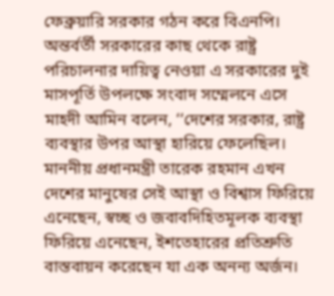ফেব্রুয়ারি সরকার গঠন করে বিএনপি।
অন্তর্বর্তী সরকারের কাছ থেকে রাষ্ট্র পরিচালনার দায়িত্ব নেওয়া এ সরকারের দুই মাসপূর্তি উপলক্ষে সংবাদ সম্মেলনে এসে মাহদী আমিন বলেন, ‘‘দেশের সরকার, রাষ্ট্র ব্যবস্থার উপর আস্থা হারিয়ে ফেলেছিল। মাননীয় প্রধানমন্ত্রী তারেক রহমান এখন দেশের মানুষের সেই আস্থা ও বিশ্বাস ফিরিয়ে এনেছেন, স্বচ্ছ ও জবাবদিহিতমূলক ব্যবস্থা ফিরিয়ে এনেছেন, ইশতেহারের প্রতিশ্রুতি বাস্তবায়ন করেছেন যা এক অনন্য অর্জন।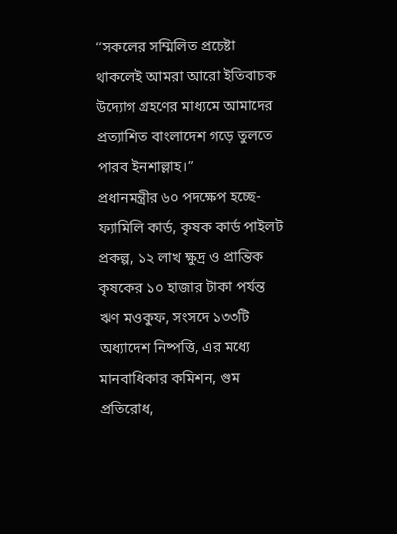‘‘সকলের সম্মিলিত প্রচেষ্টা থাকলেই আমরা আরো ইতিবাচক উদ্যোগ গ্রহণের মাধ্যমে আমাদের প্রত্যাশিত বাংলাদেশ গড়ে তুলতে পারব ইনশাল্লাহ।”
প্রধানমন্ত্রীর ৬০ পদক্ষেপ হচ্ছে- ফ্যামিলি কার্ড, কৃষক কার্ড পাইলট প্রকল্প, ১২ লাখ ক্ষুদ্র ও প্রান্তিক কৃষকের ১০ হাজার টাকা পর্যন্ত ঋণ মওকুফ, সংসদে ১৩৩টি অধ্যাদেশ নিষ্পত্তি, এর মধ্যে মানবাধিকার কমিশন, গুম প্রতিরোধ,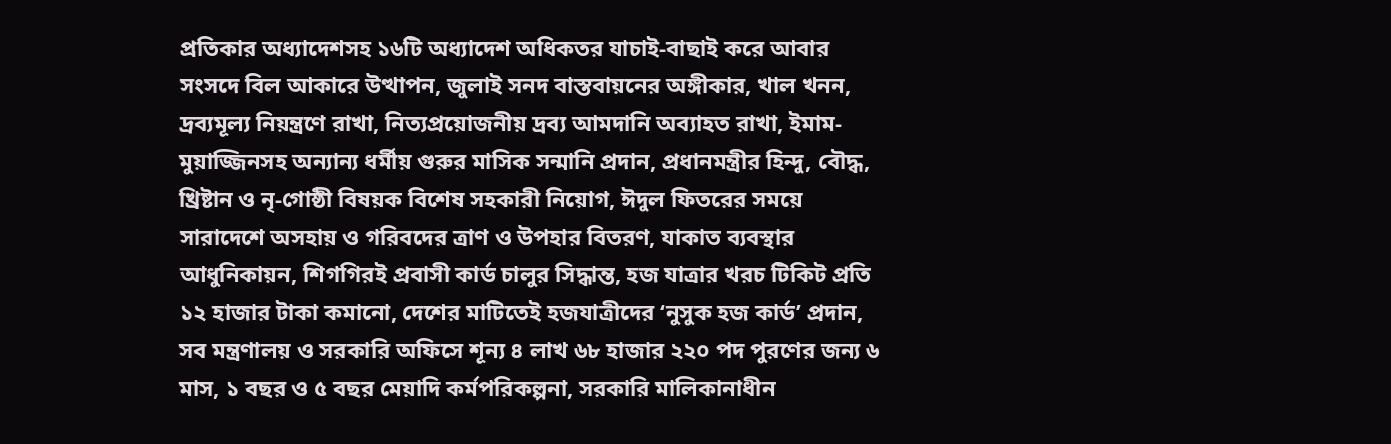প্রতিকার অধ্যাদেশসহ ১৬টি অধ্যাদেশ অধিকতর যাচাই-বাছাই করে আবার সংসদে বিল আকারে উত্থাপন, জুলাই সনদ বাস্তবায়নের অঙ্গীকার, খাল খনন, দ্রব্যমূল্য নিয়ন্ত্রণে রাখা, নিত্যপ্রয়োজনীয় দ্রব্য আমদানি অব্যাহত রাখা, ইমাম-মুয়াজ্জিনসহ অন্যান্য ধর্মীয় গুরুর মাসিক সন্মানি প্রদান, প্রধানমন্ত্রীর হিন্দু, বৌদ্ধ, খ্রিষ্টান ও নৃ-গোষ্ঠী বিষয়ক বিশেষ সহকারী নিয়োগ, ঈদুল ফিতরের সময়ে সারাদেশে অসহায় ও গরিবদের ত্রাণ ও উপহার বিতরণ, যাকাত ব্যবস্থার আধুনিকায়ন, শিগগিরই প্রবাসী কার্ড চালুর সিদ্ধান্ত, হজ যাত্রার খরচ টিকিট প্রতি ১২ হাজার টাকা কমানো, দেশের মাটিতেই হজযাত্রীদের ‘নুসুক হজ কার্ড’ প্রদান, সব মন্ত্রণালয় ও সরকারি অফিসে শূন্য ৪ লাখ ৬৮ হাজার ২২০ পদ পুরণের জন্য ৬ মাস, ১ বছর ও ৫ বছর মেয়াদি কর্মপরিকল্পনা, সরকারি মালিকানাধীন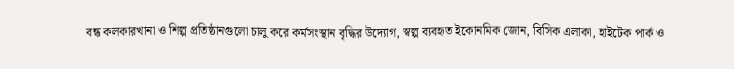বন্ধ কলকারখানা ও শিল্প প্রতিষ্ঠানগুলো চালু করে কর্মসংস্থান বৃদ্ধির উদ্যোগ, স্বল্প ব্যবহৃত ইকোনমিক জোন, বিসিক এলাকা, হাইটেক পার্ক ও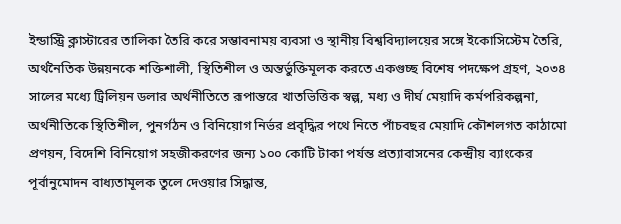ইন্ডাস্ট্রি ক্লাস্টারের তালিকা তৈরি করে সম্ভাবনাময় ব্যবসা ও স্থানীয় বিশ্ববিদ্যালয়ের সঙ্গে ইকোসিস্টেম তৈরি, অর্থনৈতিক উন্নয়নকে শক্তিশালী, স্থিতিশীল ও অন্তর্ভুক্তিমূলক করতে একগুচ্ছ বিশেষ পদক্ষেপ গ্রহণ, ২০৩৪ সালের মধ্যে ট্রিলিয়ন ডলার অর্থনীতিতে রূপান্তরে খাতভিত্তিক স্বল্প, মধ্য ও দীর্ঘ মেয়াদি কর্মপরিকল্পনা, অর্থনীতিকে স্থিতিশীল, পুনর্গঠন ও বিনিয়োগ নির্ভর প্রবৃদ্ধির পথে নিতে পাঁচবছর মেয়াদি কৌশলগত কাঠামো প্রণয়ন, বিদেশি বিনিয়োগ সহজীকরণের জন্য ১০০ কোটি টাকা পর্যন্ত প্রত্যাবাসনের কেন্দ্রীয় ব্যাংকের পূর্বানুমোদন বাধ্যতামূলক তুলে দেওয়ার সিদ্ধান্ত,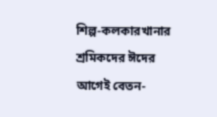শিল্প-কলকারখানার শ্রমিকদের ঈদের আগেই বেতন-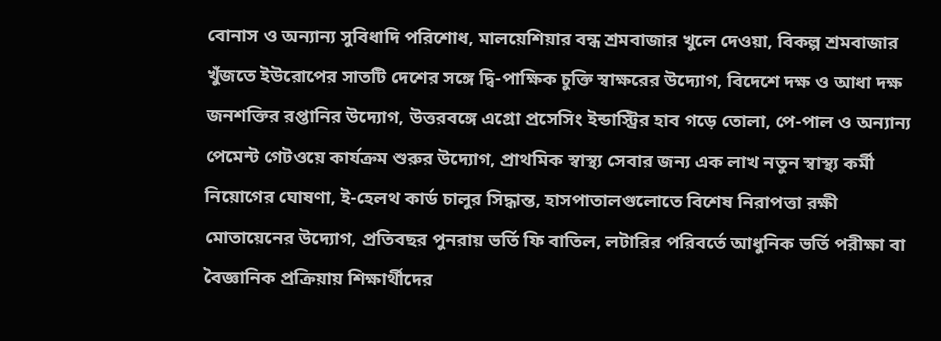বোনাস ও অন্যান্য সুবিধাদি পরিশোধ, মালয়েশিয়ার বন্ধ শ্রমবাজার খুলে দেওয়া, বিকল্প শ্রমবাজার খুঁজতে ইউরোপের সাতটি দেশের সঙ্গে দ্বি-পাক্ষিক চুক্তি স্বাক্ষরের উদ্যোগ, বিদেশে দক্ষ ও আধা দক্ষ জনশক্তির রপ্তানির উদ্যোগ, উত্তরবঙ্গে এগ্রো প্রসেসিং ইন্ডাস্ট্রির হাব গড়ে তোলা, পে-পাল ও অন্যান্য পেমেন্ট গেটওয়ে কার্যক্রম শুরুর উদ্যোগ, প্রাথমিক স্বাস্থ্য সেবার জন্য এক লাখ নতুন স্বাস্থ্য কর্মী নিয়োগের ঘোষণা, ই-হেলথ কার্ড চালুর সিদ্ধান্ত, হাসপাতালগুলোতে বিশেষ নিরাপত্তা রক্ষী মোতায়েনের উদ্যোগ, প্রতিবছর পুনরায় ভর্তি ফি বাতিল, লটারির পরিবর্তে আধুনিক ভর্তি পরীক্ষা বা বৈজ্ঞানিক প্রক্রিয়ায় শিক্ষার্থীদের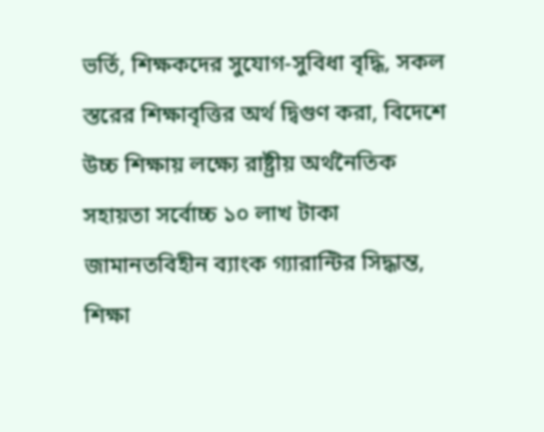ভর্তি, শিক্ষকদের সুযোগ-সুবিধা বৃদ্ধি, সকল স্তরের শিক্ষাবৃত্তির অর্থ দ্বিগুণ করা, বিদেশে উচ্চ শিক্ষায় লক্ষ্যে রাষ্ট্রীয় অর্থনৈতিক সহায়তা সর্বোচ্চ ১০ লাখ টাকা জামানতবিহীন ব্যাংক গ্যারান্টির সিদ্ধান্ত, শিক্ষা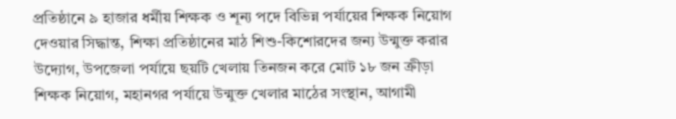প্রতিষ্ঠানে ৯ হাজার ধর্মীয় শিক্ষক ও শূন্য পদে বিভিন্ন পর্যায়ের শিক্ষক নিয়োগ দেওয়ার সিদ্ধান্ত, শিক্ষা প্রতিষ্ঠানের মাঠ শিশু-কিশোরদের জন্য উন্মুক্ত করার উদ্যোগ, উপজেলা পর্যায়ে ছয়টি খেলায় তিনজন করে মোট ১৮ জন ক্রীড়া শিক্ষক নিয়োগ, মহানগর পর্যায়ে উন্মুক্ত খেলার মাঠের সংস্থান, আগামী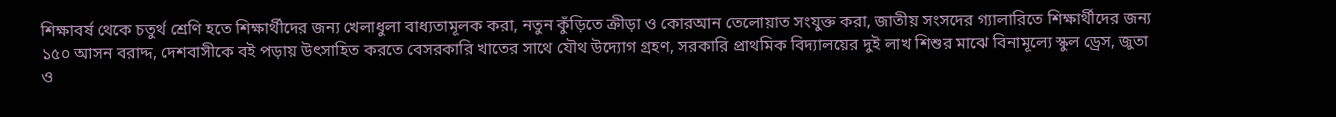শিক্ষাবর্ষ থেকে চতুর্থ শ্রেণি হতে শিক্ষার্থীদের জন্য খেলাধুলা বাধ্যতামূলক করা, নতুন কুঁড়িতে ক্রীড়া ও কোরআন তেলোয়াত সংযুক্ত করা, জাতীয় সংসদের গ্যালারিতে শিক্ষার্থীদের জন্য ১৫০ আসন বরাদ্দ, দেশবাসীকে বই পড়ায় উৎসাহিত করতে বেসরকারি খাতের সাথে যৌথ উদ্যোগ গ্রহণ, সরকারি প্রাথমিক বিদ্যালয়ের দুই লাখ শিশুর মাঝে বিনামূল্যে স্কুল ড্রেস, জুতা ও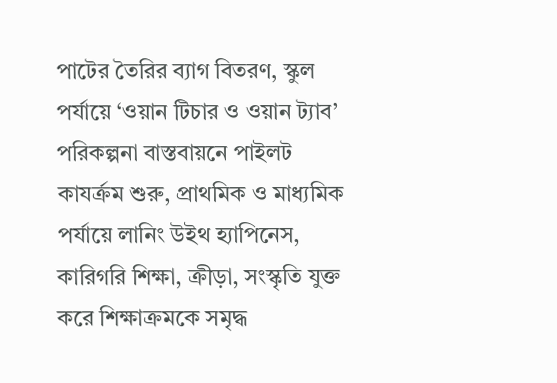পাটের তৈরির ব্যাগ বিতরণ, স্কুল পর্যায়ে ‘ওয়ান টিচার ও ওয়ান ট্যাব’ পরিকল্পনা বাস্তবায়নে পাইলট কাযর্ক্রম শুরু, প্রাথমিক ও মাধ্যমিক পর্যায়ে লানিং উইথ হ্যাপিনেস, কারিগরি শিক্ষা, ক্রীড়া, সংস্কৃতি যুক্ত করে শিক্ষাক্রমকে সমৃদ্ধ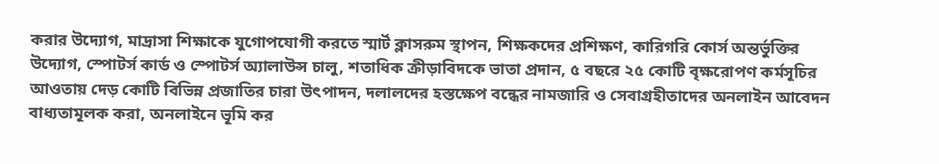করার উদ্যোগ, মাদ্রাসা শিক্ষাকে যুগোপযোগী করতে স্মার্ট ক্লাসরুম স্থাপন, শিক্ষকদের প্রশিক্ষণ, কারিগরি কোর্স অন্তর্ভুক্তির উদ্যোগ, স্পোটর্স কার্ড ও স্পোটর্স অ্যালাউন্স চালু, শতাধিক ক্রীড়াবিদকে ভাতা প্রদান, ৫ বছরে ২৫ কোটি বৃক্ষরোপণ কর্মসূচির আওতায় দেড় কোটি বিভিন্ন প্রজাতির চারা উৎপাদন, দলালদের হস্তক্ষেপ বন্ধের নামজারি ও সেবাগ্রহীতাদের অনলাইন আবেদন বাধ্যতামূলক করা, অনলাইনে ভূমি কর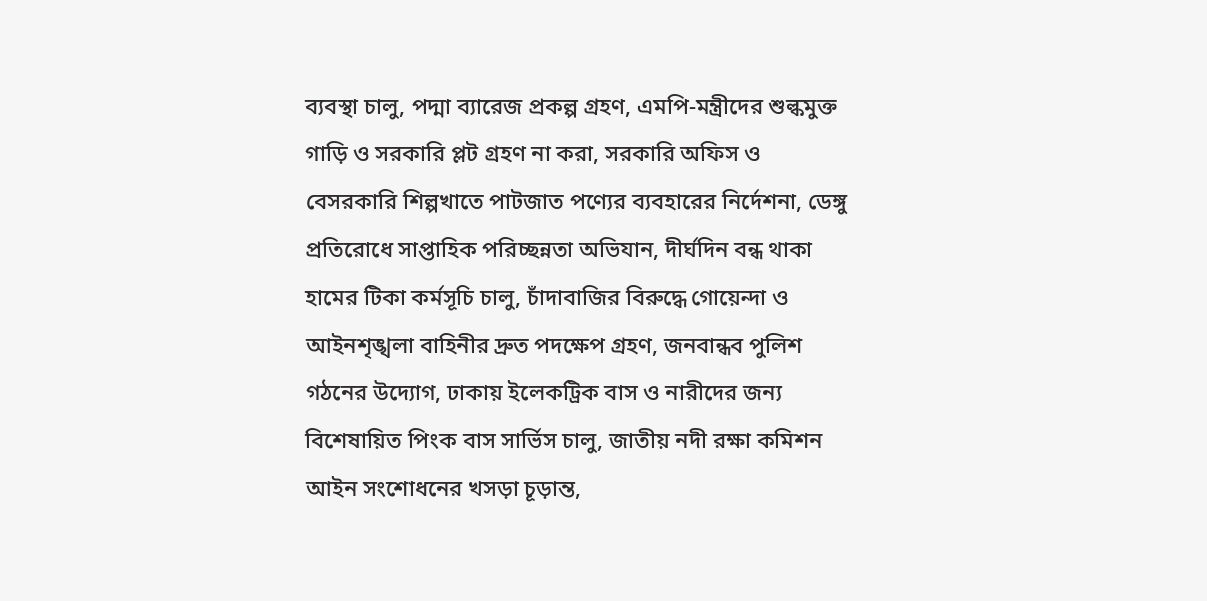ব্যবস্থা চালু, পদ্মা ব্যারেজ প্রকল্প গ্রহণ, এমপি-মন্ত্রীদের শুল্কমুক্ত গাড়ি ও সরকারি প্লট গ্রহণ না করা, সরকারি অফিস ও বেসরকারি শিল্পখাতে পাটজাত পণ্যের ব্যবহারের নির্দেশনা, ডেঙ্গু প্রতিরোধে সাপ্তাহিক পরিচ্ছন্নতা অভিযান, দীর্ঘদিন বন্ধ থাকা হামের টিকা কর্মসূচি চালু, চাঁদাবাজির বিরুদ্ধে গোয়েন্দা ও আইনশৃঙ্খলা বাহিনীর দ্রুত পদক্ষেপ গ্রহণ, জনবান্ধব পুলিশ গঠনের উদ্যোগ, ঢাকায় ইলেকট্রিক বাস ও নারীদের জন্য বিশেষায়িত পিংক বাস সার্ভিস চালু, জাতীয় নদী রক্ষা কমিশন আইন সংশোধনের খসড়া চূড়ান্ত,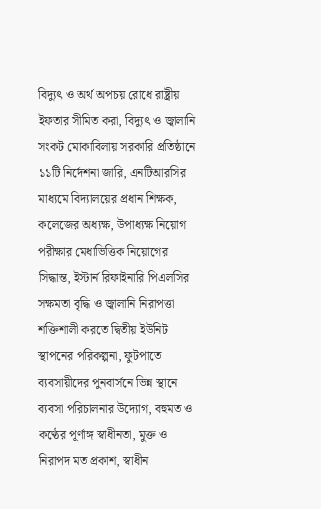বিদ্যুৎ ও অর্থ অপচয় রোধে রাষ্ট্রীয় ইফতার সীমিত করা, বিদ্যুৎ ও জ্বালানি সংকট মোকাবিলায় সরকারি প্রতিষ্ঠানে ১১টি নির্দেশনা জারি, এনটিআরসির মাধ্যমে বিদ্যালয়ের প্রধান শিক্ষক, কলেজের অধ্যক্ষ, উপাধ্যক্ষ নিয়োগ পরীক্ষার মেধাভিত্তিক নিয়োগের সিদ্ধান্ত, ইস্টার্ন রিফাইনারি পিএলসির সক্ষমতা বৃদ্ধি ও জ্বালানি নিরাপত্তা শক্তিশালী করতে দ্বিতীয় ইউনিট স্থাপনের পরিকল্পনা, ফুটপাতে ব্যবসায়ীদের পুনবার্সনে ভিন্ন স্থানে ব্যবসা পরিচালনার উদ্যোগ, বহুমত ও কণ্ঠের পূর্ণাঙ্গ স্বাধীনতা, মুক্ত ও নিরাপদ মত প্রকাশ, স্বাধীন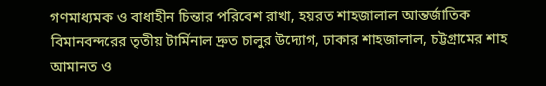গণমাধ্যমক ও বাধাহীন চিন্তার পরিবেশ রাখা, হয়রত শাহজালাল আন্তর্জাতিক বিমানবন্দরের তৃতীয় টার্মিনাল দ্রুত চালুর উদ্যোগ, ঢাকার শাহজালাল, চট্টগ্রামের শাহ আমানত ও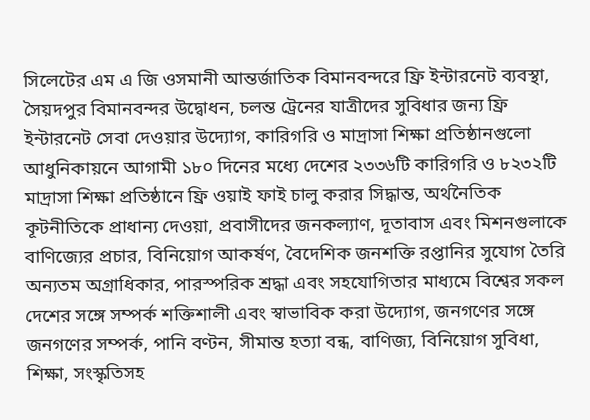সিলেটের এম এ জি ওসমানী আন্তর্জাতিক বিমানবন্দরে ফ্রি ইন্টারনেট ব্যবস্থা, সৈয়দপুর বিমানবন্দর উদ্বোধন, চলন্ত ট্রেনের যাত্রীদের সুবিধার জন্য ফ্রি ইন্টারনেট সেবা দেওয়ার উদ্যোগ, কারিগরি ও মাদ্রাসা শিক্ষা প্রতিষ্ঠানগুলো আধুনিকায়নে আগামী ১৮০ দিনের মধ্যে দেশের ২৩৩৬টি কারিগরি ও ৮২৩২টি মাদ্রাসা শিক্ষা প্রতিষ্ঠানে ফ্রি ওয়াই ফাই চালু করার সিদ্ধান্ত, অর্থনৈতিক কূটনীতিকে প্রাধান্য দেওয়া, প্রবাসীদের জনকল্যাণ, দূতাবাস এবং মিশনগুলাকে বাণিজ্যের প্রচার, বিনিয়োগ আকর্ষণ, বৈদেশিক জনশক্তি রপ্তানির সুযোগ তৈরি অন্যতম অগ্রাধিকার, পারস্পরিক শ্রদ্ধা এবং সহযোগিতার মাধ্যমে বিশ্বের সকল দেশের সঙ্গে সম্পর্ক শক্তিশালী এবং স্বাভাবিক করা উদ্যোগ, জনগণের সঙ্গে জনগণের সম্পর্ক, পানি বণ্টন, সীমান্ত হত্যা বন্ধ, বাণিজ্য, বিনিয়োগ সুবিধা, শিক্ষা, সংস্কৃতিসহ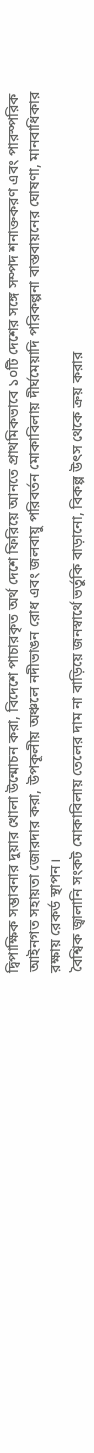দ্বিপাক্ষিক সম্ভাবনার দুয়ার খোলা উন্মোচন করা, বিদেশে পাচারকৃত অর্থ দেশে ফিরিয়ে আনতে প্রাথমিকভাবে ১০টি দেশের সঙ্গে সম্পদ শনাক্তকরণ এবং পারস্পরিক আইনগত সহায়তা জোরদার করা, উপকূলীয় অঞ্চলে নদীভাঙন রোধ এবং জলবায়ু পরিবর্তন মোকাবিলায় দীর্ঘমেয়াদি পরিকল্পনা বাস্তবায়নের ঘোষণা, মানবাধিকার রক্ষায় রেকর্ড স্থাপন।
বৈশ্বিক জ্বালানি সংকট মোকাবিলায় তেলের দাম না বাড়িয়ে জনস্বার্থে ভর্তুকি বাড়ানো, বিকল্প উৎস থেকে ক্রয় করার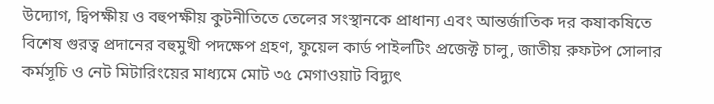উদ্যোগ, দ্বিপক্ষীয় ও বহুপক্ষীয় কুটনীতিতে তেলের সংস্থানকে প্রাধান্য এবং আন্তর্জাতিক দর কষাকষিতে বিশেষ গুরত্ব প্রদানের বহুমুখী পদক্ষেপ গ্রহণ, ফুয়েল কার্ড পাইলটিং প্রজেক্ট চালু, জাতীয় রুফটপ সোলার কর্মসূচি ও নেট মিটারিংয়ের মাধ্যমে মোট ৩৫ মেগাওয়াট বিদ্যুৎ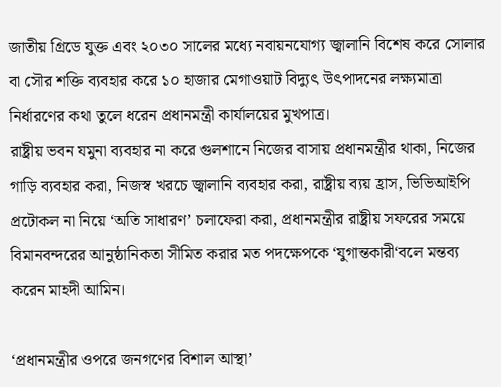জাতীয় গ্রিডে যুক্ত এবং ২০৩০ সালের মধ্যে নবায়নযোগ্য জ্বালানি বিশেষ করে সোলার বা সৌর শক্তি ব্যবহার করে ১০ হাজার মেগাওয়াট বিদ্যুৎ উৎপাদনের লক্ষ্যমাত্রা নির্ধারণের কথা তুলে ধরেন প্রধানমন্ত্রী কার্যালয়ের মুখপাত্র।
রাষ্ট্রীয় ভবন যমুনা ব্যবহার না করে গুলশানে নিজের বাসায় প্রধানমন্ত্রীর থাকা, নিজের গাড়ি ব্যবহার করা, নিজস্ব খরচে জ্বালানি ব্যবহার করা, রাষ্ট্রীয় ব্যয় হ্রাস, ভিভিআইপি প্রটোকল না নিয়ে ‘অতি সাধারণ’ চলাফেরা করা, প্রধানমন্ত্রীর রাষ্ট্রীয় সফরের সময়ে বিমানবন্দরের আনুষ্ঠানিকতা সীমিত করার মত পদক্ষেপকে ‘যুগান্তকারী‘বলে মন্তব্য করেন মাহদী আমিন।

‘প্রধানমন্ত্রীর ওপরে জনগণের বিশাল আস্থা’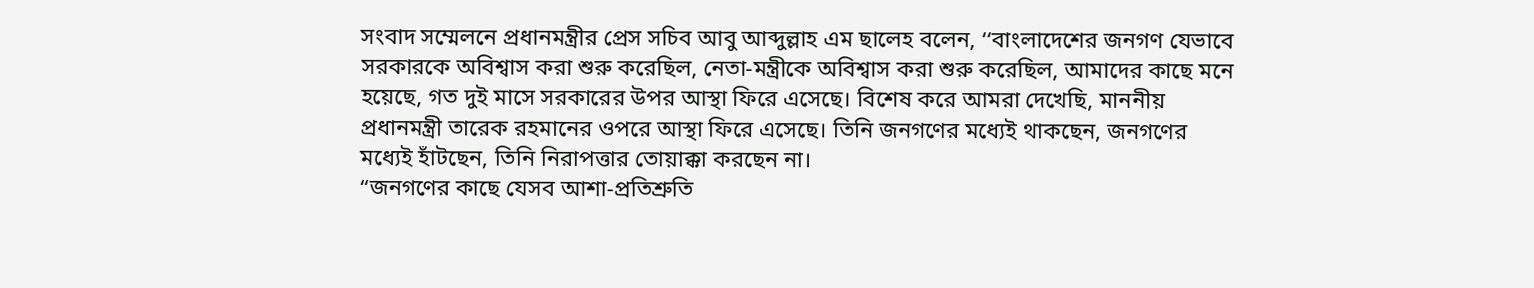সংবাদ সম্মেলনে প্রধানমন্ত্রীর প্রেস সচিব আবু আব্দুল্লাহ এম ছালেহ বলেন, ‘‘বাংলাদেশের জনগণ যেভাবে সরকারকে অবিশ্বাস করা শুরু করেছিল, নেতা-মন্ত্রীকে অবিশ্বাস করা শুরু করেছিল, আমাদের কাছে মনে হয়েছে, গত দুই মাসে সরকারের উপর আস্থা ফিরে এসেছে। বিশেষ করে আমরা দেখেছি, মাননীয় প্রধানমন্ত্রী তারেক রহমানের ওপরে আস্থা ফিরে এসেছে। তিনি জনগণের মধ্যেই থাকছেন, জনগণের মধ্যেই হাঁটছেন, তিনি নিরাপত্তার তোয়াক্কা করছেন না।
“জনগণের কাছে যেসব আশা-প্রতিশ্রুতি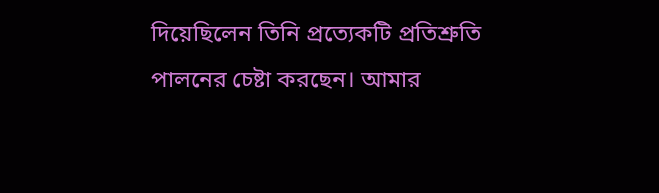দিয়েছিলেন তিনি প্রত্যেকটি প্রতিশ্রুতি পালনের চেষ্টা করছেন। আমার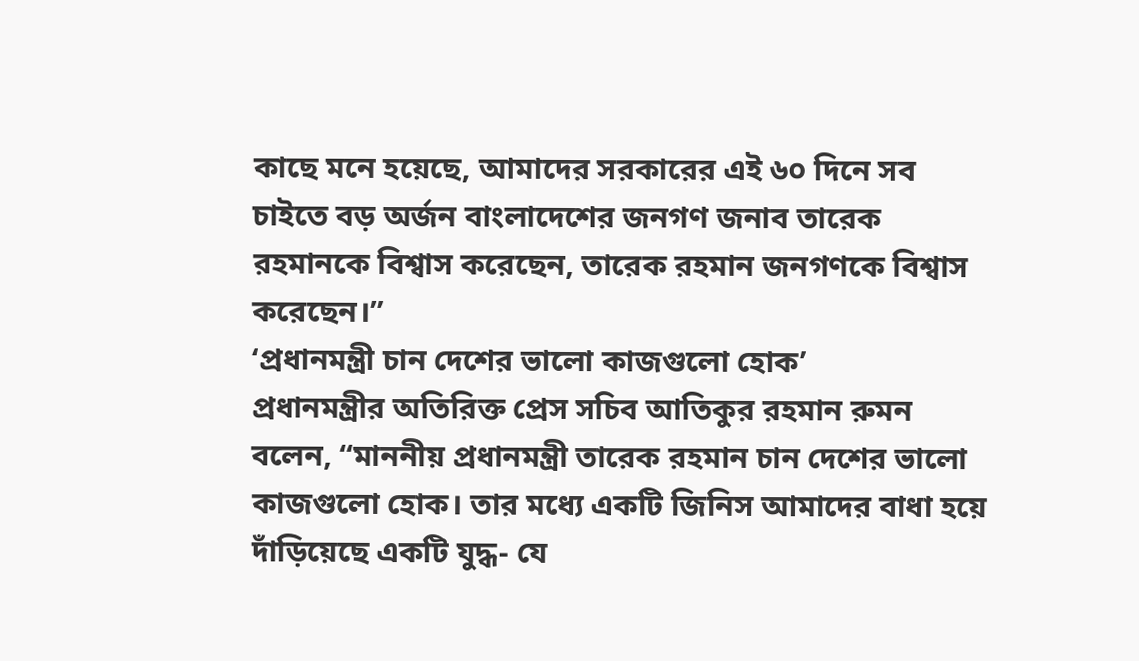কাছে মনে হয়েছে, আমাদের সরকারের এই ৬০ দিনে সব চাইতে বড় অর্জন বাংলাদেশের জনগণ জনাব তারেক রহমানকে বিশ্বাস করেছেন, তারেক রহমান জনগণকে বিশ্বাস করেছেন।”
‘প্রধানমন্ত্রী চান দেশের ভালো কাজগুলো হোক’
প্রধানমন্ত্রীর অতিরিক্ত প্রেস সচিব আতিকুর রহমান রুমন বলেন, “মাননীয় প্রধানমন্ত্রী তারেক রহমান চান দেশের ভালো কাজগুলো হোক। তার মধ্যে একটি জিনিস আমাদের বাধা হয়ে দাঁড়িয়েছে একটি যুদ্ধ- যে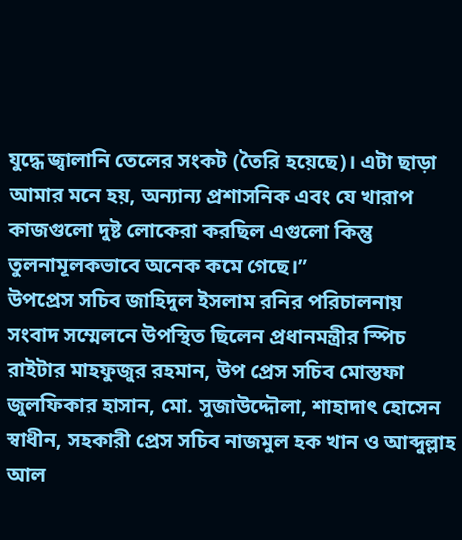যুদ্ধে জ্বালানি তেলের সংকট (তৈরি হয়েছে)। এটা ছাড়া আমার মনে হয়, অন্যান্য প্রশাসনিক এবং যে খারাপ কাজগুলো দুষ্ট লোকেরা করছিল এগুলো কিন্তু তুলনামূলকভাবে অনেক কমে গেছে।”
উপপ্রেস সচিব জাহিদুল ইসলাম রনির পরিচালনায় সংবাদ সম্মেলনে উপস্থিত ছিলেন প্রধানমন্ত্রীর স্পিচ রাইটার মাহফুজুর রহমান, উপ প্রেস সচিব মোস্তফা জুলফিকার হাসান, মো. সুজাউদ্দৌলা, শাহাদাৎ হোসেন স্বাধীন, সহকারী প্রেস সচিব নাজমুল হক খান ও আব্দুল্লাহ আল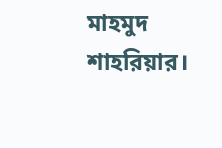মাহমুদ শাহরিয়ার।